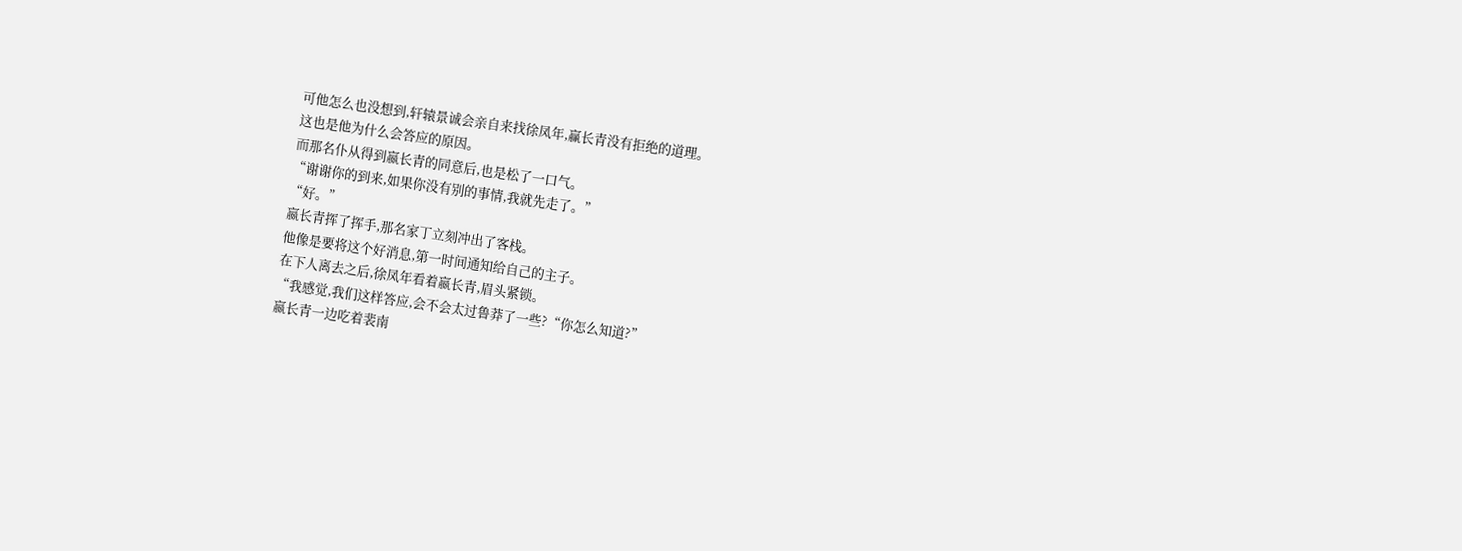可他怎么也没想到,轩辕景诚会亲自来找徐凤年,赢长青没有拒绝的道理。
这也是他为什么会答应的原因。
而那名仆从得到嬴长青的同意后,也是松了一口气。
“谢谢你的到来,如果你没有别的事情,我就先走了。”
“好。”
嬴长青挥了挥手,那名家丁立刻冲出了客栈。
他像是要将这个好消息,第一时间通知给自己的主子。
在下人离去之后,徐凤年看着嬴长青,眉头紧锁。
“我感觉,我们这样答应,会不会太过鲁莽了一些?“你怎么知道?”
嬴长青一边吃着裴南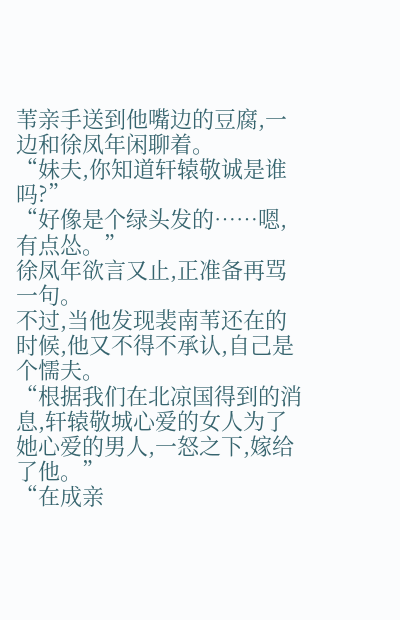苇亲手送到他嘴边的豆腐,一边和徐凤年闲聊着。
“妹夫,你知道轩辕敬诚是谁吗?”
“好像是个绿头发的……嗯,有点怂。”
徐凤年欲言又止,正准备再骂一句。
不过,当他发现裴南苇还在的时候,他又不得不承认,自己是个懦夫。
“根据我们在北凉国得到的消息,轩辕敬城心爱的女人为了她心爱的男人,一怒之下,嫁给了他。”
“在成亲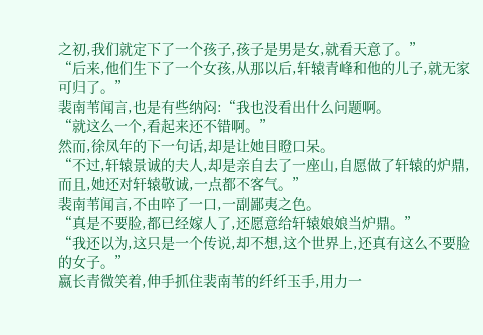之初,我们就定下了一个孩子,孩子是男是女,就看天意了。”
“后来,他们生下了一个女孩,从那以后,轩辕青峰和他的儿子,就无家可归了。”
裴南苇闻言,也是有些纳闷:“我也没看出什么问题啊。
“就这么一个,看起来还不错啊。”
然而,徐凤年的下一句话,却是让她目瞪口呆。
“不过,轩辕景诚的夫人,却是亲自去了一座山,自愿做了轩辕的炉鼎,而且,她还对轩辕敬诚,一点都不客气。”
裴南苇闻言,不由啐了一口,一副鄙夷之色。
“真是不要脸,都已经嫁人了,还愿意给轩辕娘娘当炉鼎。”
“我还以为,这只是一个传说,却不想,这个世界上,还真有这么不要脸的女子。”
嬴长青微笑着,伸手抓住裴南苇的纤纤玉手,用力一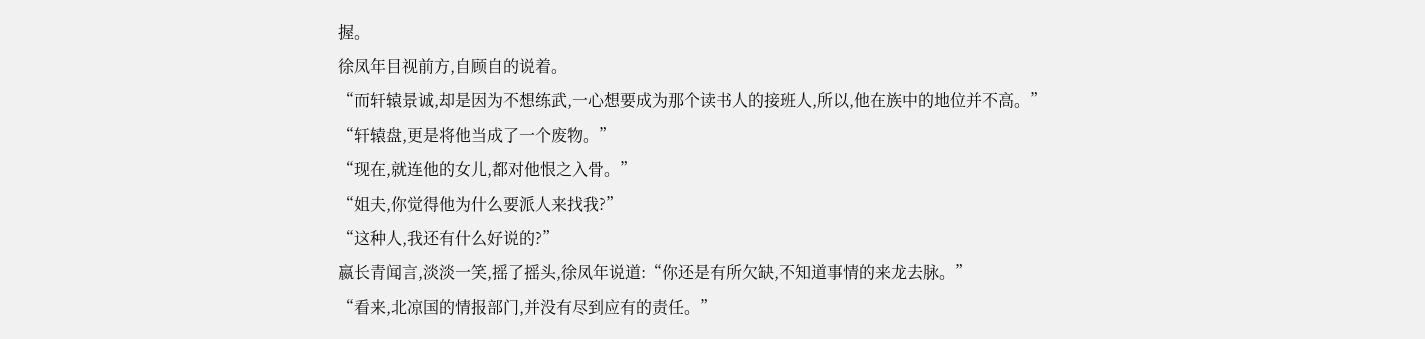握。
徐凤年目视前方,自顾自的说着。
“而轩辕景诚,却是因为不想练武,一心想要成为那个读书人的接班人,所以,他在族中的地位并不高。”
“轩辕盘,更是将他当成了一个废物。”
“现在,就连他的女儿,都对他恨之入骨。”
“姐夫,你觉得他为什么要派人来找我?”
“这种人,我还有什么好说的?”
嬴长青闻言,淡淡一笑,摇了摇头,徐凤年说道:“你还是有所欠缺,不知道事情的来龙去脉。”
“看来,北凉国的情报部门,并没有尽到应有的责任。”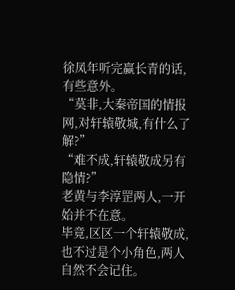徐凤年听完赢长青的话,有些意外。
“莫非,大秦帝国的情报网,对轩辕敬城,有什么了解?”
“难不成,轩辕敬成另有隐情?”
老黄与李淳罡两人,一开始并不在意。
毕竟,区区一个轩辕敬成,也不过是个小角色,两人自然不会记住。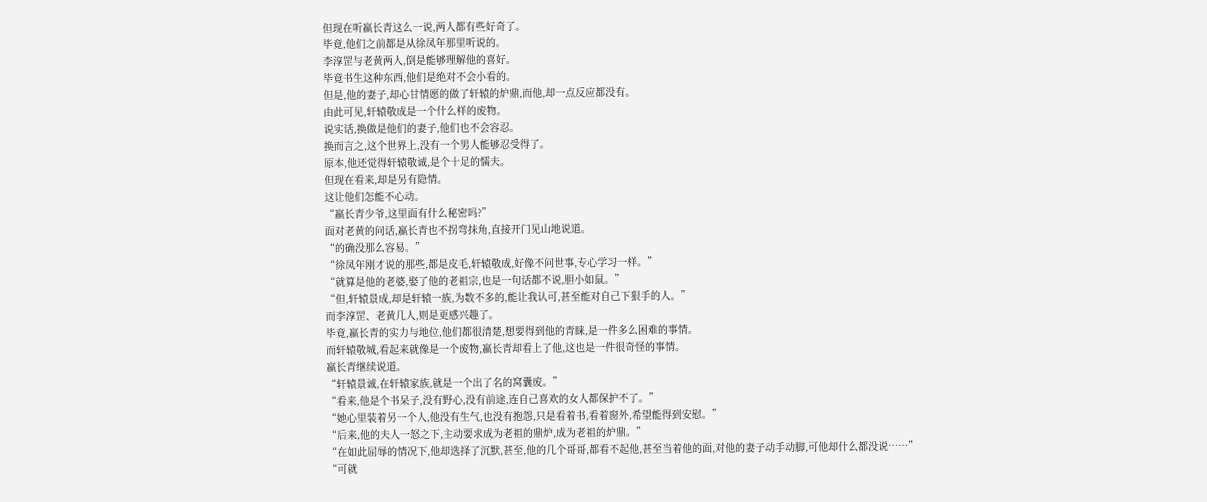但现在听嬴长青这么一说,两人都有些好奇了。
毕竟,他们之前都是从徐凤年那里听说的。
李淳罡与老黄两人,倒是能够理解他的喜好。
毕竟书生这种东西,他们是绝对不会小看的。
但是,他的妻子,却心甘情愿的做了轩辕的炉鼎,而他,却一点反应都没有。
由此可见,轩辕敬成是一个什么样的废物。
说实话,换做是他们的妻子,他们也不会容忍。
换而言之,这个世界上,没有一个男人能够忍受得了。
原本,他还觉得轩辕敬诚,是个十足的懦夫。
但现在看来,却是另有隐情。
这让他们怎能不心动。
“嬴长青少爷,这里面有什么秘密吗?”
面对老黄的问话,嬴长青也不拐弯抹角,直接开门见山地说道。
“的确没那么容易。”
“徐凤年刚才说的那些,都是皮毛,轩辕敬成,好像不问世事,专心学习一样。”
“就算是他的老婆,娶了他的老祖宗,也是一句话都不说,胆小如鼠。”
“但,轩辕景成,却是轩辕一族,为数不多的,能让我认可,甚至能对自己下狠手的人。”
而李淳罡、老黄几人,则是更感兴趣了。
毕竟,嬴长青的实力与地位,他们都很清楚,想要得到他的青睐,是一件多么困难的事情。
而轩辕敬城,看起来就像是一个废物,嬴长青却看上了他,这也是一件很奇怪的事情。
嬴长青继续说道。
“轩辕景诚,在轩辕家族,就是一个出了名的窝囊废。”
“看来,他是个书呆子,没有野心,没有前途,连自己喜欢的女人都保护不了。”
“她心里装着另一个人,他没有生气,也没有抱怨,只是看着书,看着窗外,希望能得到安慰。”
“后来,他的夫人一怒之下,主动要求成为老祖的鼎炉,成为老祖的炉鼎。”
“在如此屈辱的情况下,他却选择了沉默,甚至,他的几个哥哥,都看不起他,甚至当着他的面,对他的妻子动手动脚,可他却什么都没说……”
“可就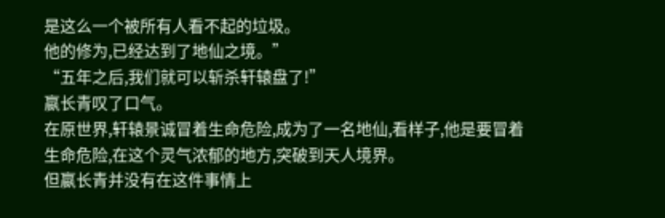是这么一个被所有人看不起的垃圾。
他的修为,已经达到了地仙之境。”
“五年之后,我们就可以斩杀轩辕盘了!”
嬴长青叹了口气。
在原世界,轩辕景诚冒着生命危险,成为了一名地仙,看样子,他是要冒着生命危险,在这个灵气浓郁的地方,突破到天人境界。
但嬴长青并没有在这件事情上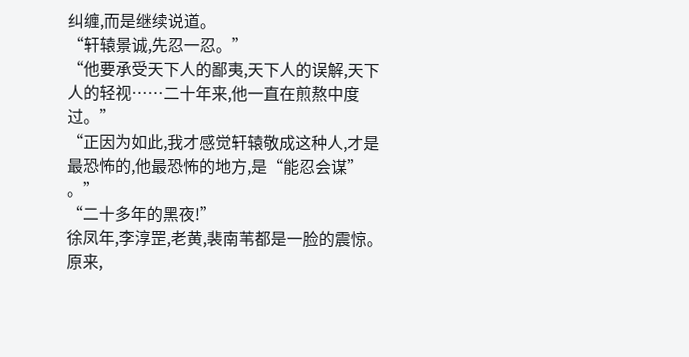纠缠,而是继续说道。
“轩辕景诚,先忍一忍。”
“他要承受天下人的鄙夷,天下人的误解,天下人的轻视……二十年来,他一直在煎熬中度过。”
“正因为如此,我才感觉轩辕敬成这种人,才是最恐怖的,他最恐怖的地方,是“能忍会谋”
。”
“二十多年的黑夜!”
徐凤年,李淳罡,老黄,裴南苇都是一脸的震惊。
原来,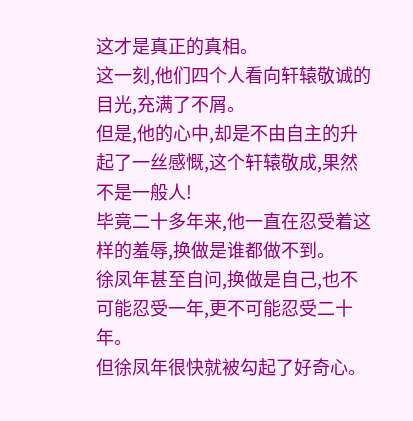这才是真正的真相。
这一刻,他们四个人看向轩辕敬诚的目光,充满了不屑。
但是,他的心中,却是不由自主的升起了一丝感慨,这个轩辕敬成,果然不是一般人!
毕竟二十多年来,他一直在忍受着这样的羞辱,换做是谁都做不到。
徐凤年甚至自问,换做是自己,也不可能忍受一年,更不可能忍受二十年。
但徐凤年很快就被勾起了好奇心。